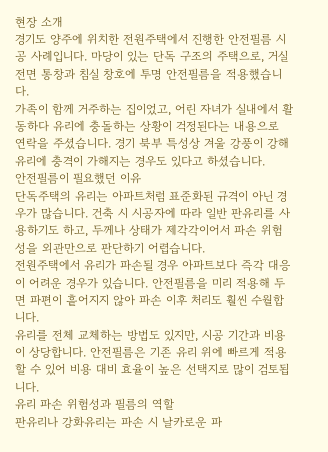현장 소개
경기도 양주에 위치한 전원주택에서 진행한 안전필름 시공 사례입니다. 마당이 있는 단독 구조의 주택으로, 거실 전면 통창과 침실 창호에 투명 안전필름을 적용했습니다.
가족이 함께 거주하는 집이었고, 어린 자녀가 실내에서 활동하다 유리에 충돌하는 상황이 걱정된다는 내용으로 연락을 주셨습니다. 경기 북부 특성상 겨울 강풍이 강해 유리에 충격이 가해지는 경우도 있다고 하셨습니다.
안전필름이 필요했던 이유
단독주택의 유리는 아파트처럼 표준화된 규격이 아닌 경우가 많습니다. 건축 시 시공자에 따라 일반 판유리를 사용하기도 하고, 두께나 상태가 제각각이어서 파손 위험성을 외관만으로 판단하기 어렵습니다.
전원주택에서 유리가 파손될 경우 아파트보다 즉각 대응이 어려운 경우가 있습니다. 안전필름을 미리 적용해 두면 파편이 흩어지지 않아 파손 이후 처리도 훨씬 수월합니다.
유리를 전체 교체하는 방법도 있지만, 시공 기간과 비용이 상당합니다. 안전필름은 기존 유리 위에 빠르게 적용할 수 있어 비용 대비 효율이 높은 선택지로 많이 검토됩니다.
유리 파손 위험성과 필름의 역할
판유리나 강화유리는 파손 시 날카로운 파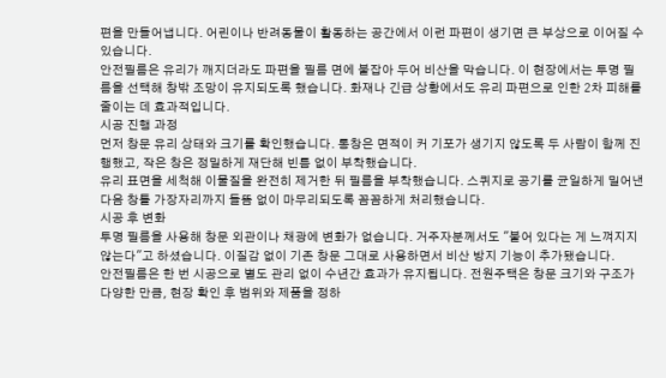편을 만들어냅니다. 어린이나 반려동물이 활동하는 공간에서 이런 파편이 생기면 큰 부상으로 이어질 수 있습니다.
안전필름은 유리가 깨지더라도 파편을 필름 면에 붙잡아 두어 비산을 막습니다. 이 현장에서는 투명 필름을 선택해 창밖 조망이 유지되도록 했습니다. 화재나 긴급 상황에서도 유리 파편으로 인한 2차 피해를 줄이는 데 효과적입니다.
시공 진행 과정
먼저 창문 유리 상태와 크기를 확인했습니다. 통창은 면적이 커 기포가 생기지 않도록 두 사람이 함께 진행했고, 작은 창은 정밀하게 재단해 빈틈 없이 부착했습니다.
유리 표면을 세척해 이물질을 완전히 제거한 뒤 필름을 부착했습니다. 스퀴지로 공기를 균일하게 밀어낸 다음 창틀 가장자리까지 들뜸 없이 마무리되도록 꼼꼼하게 처리했습니다.
시공 후 변화
투명 필름을 사용해 창문 외관이나 채광에 변화가 없습니다. 거주자분께서도 "붙어 있다는 게 느껴지지 않는다"고 하셨습니다. 이질감 없이 기존 창문 그대로 사용하면서 비산 방지 기능이 추가됐습니다.
안전필름은 한 번 시공으로 별도 관리 없이 수년간 효과가 유지됩니다. 전원주택은 창문 크기와 구조가 다양한 만큼, 현장 확인 후 범위와 제품을 정하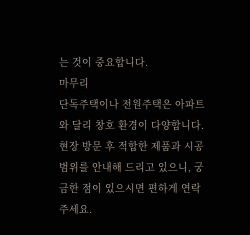는 것이 중요합니다.
마무리
단독주택이나 전원주택은 아파트와 달리 창호 환경이 다양합니다. 현장 방문 후 적합한 제품과 시공 범위를 안내해 드리고 있으니, 궁금한 점이 있으시면 편하게 연락 주세요.